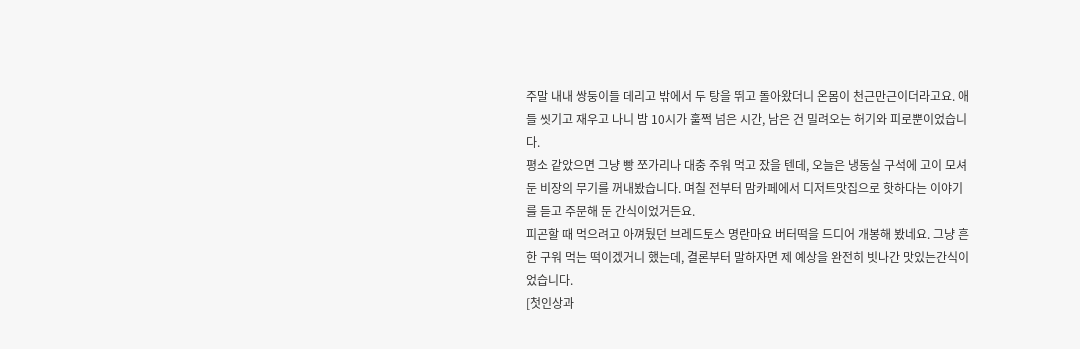주말 내내 쌍둥이들 데리고 밖에서 두 탕을 뛰고 돌아왔더니 온몸이 천근만근이더라고요. 애들 씻기고 재우고 나니 밤 10시가 훌쩍 넘은 시간, 남은 건 밀려오는 허기와 피로뿐이었습니다.
평소 같았으면 그냥 빵 쪼가리나 대충 주워 먹고 잤을 텐데, 오늘은 냉동실 구석에 고이 모셔둔 비장의 무기를 꺼내봤습니다. 며칠 전부터 맘카페에서 디저트맛집으로 핫하다는 이야기를 듣고 주문해 둔 간식이었거든요.
피곤할 때 먹으려고 아껴뒀던 브레드토스 명란마요 버터떡을 드디어 개봉해 봤네요. 그냥 흔한 구워 먹는 떡이겠거니 했는데, 결론부터 말하자면 제 예상을 완전히 빗나간 맛있는간식이었습니다.
[첫인상과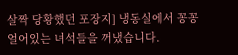살짝 당황했던 포장지] 냉동실에서 꽁꽁 얼어있는 녀석들을 꺼냈습니다.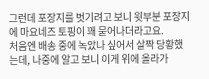그런데 포장지를 벗기려고 보니 윗부분 포장지에 마요네즈 토핑이 꽤 묻어나더라고요.
처음엔 배송 중에 녹았나 싶어서 살짝 당황했는데, 나중에 알고 보니 이게 위에 올라가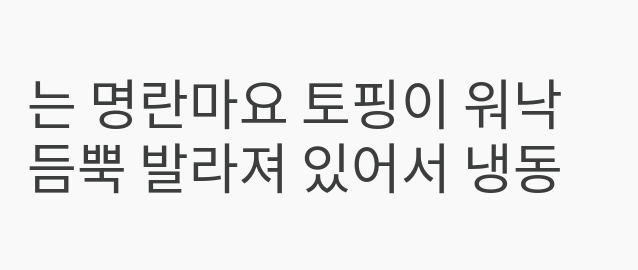는 명란마요 토핑이 워낙 듬뿍 발라져 있어서 냉동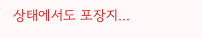상태에서도 포장지...